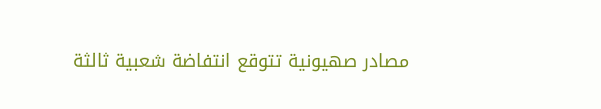مصادر صهيونية تتوقع انتفاضة شعبية ثالثة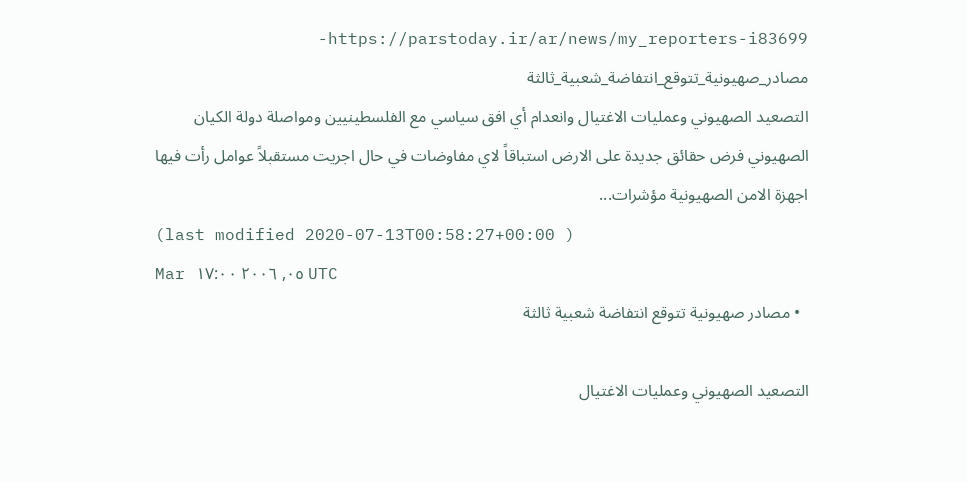https://parstoday.ir/ar/news/my_reporters-i83699-مصادر_صهيونية_تتوقع_انتفاضة_شعبية_ثالثة
التصعيد الصهيوني وعمليات الاغتيال وانعدام أي افق سياسي مع الفلسطينيين ومواصلة دولة الكيان الصهيوني فرض حقائق جديدة على الارض استباقاً لاي مفاوضات في حال اجريت مستقبلاً عوامل رأت فيها اجهزة الامن الصهيونية مؤشرات...
(last modified 2020-07-13T00:58:27+00:00 )
Mar ٠٥, ٢٠٠٦ ١٧:٠٠ UTC
  • مصادر صهيونية تتوقع انتفاضة شعبية ثالثة

التصعيد الصهيوني وعمليات الاغتيال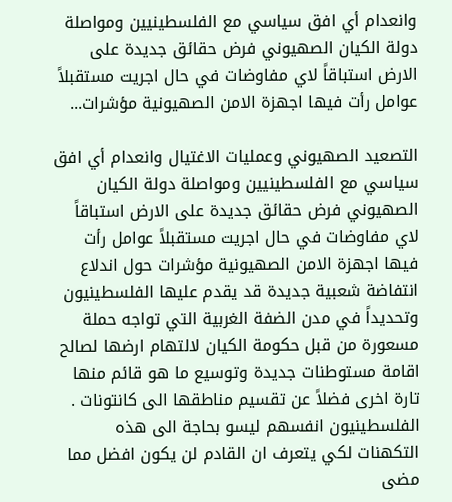وانعدام أي افق سياسي مع الفلسطينيين ومواصلة دولة الكيان الصهيوني فرض حقائق جديدة على الارض استباقاً لاي مفاوضات في حال اجريت مستقبلاً عوامل رأت فيها اجهزة الامن الصهيونية مؤشرات...

التصعيد الصهيوني وعمليات الاغتيال وانعدام أي افق سياسي مع الفلسطينيين ومواصلة دولة الكيان الصهيوني فرض حقائق جديدة على الارض استباقاً لاي مفاوضات في حال اجريت مستقبلاً عوامل رأت فيها اجهزة الامن الصهيونية مؤشرات حول اندلاع انتفاضة شعبية جديدة قد يقدم عليها الفلسطينيون وتحديداً في مدن الضفة الغربية التي تواجه حملة مسعورة من قبل حكومة الكيان لالتهام ارضها لصالح اقامة مستوطنات جديدة وتوسيع ما هو قائم منها تارة اخرى فضلاً عن تقسيم مناطقها الى كانتونات . الفلسطينيون انفسهم ليسو بحاجة الى هذه التكهنات لكي يتعرف ان القادم لن يكون افضل مما مضى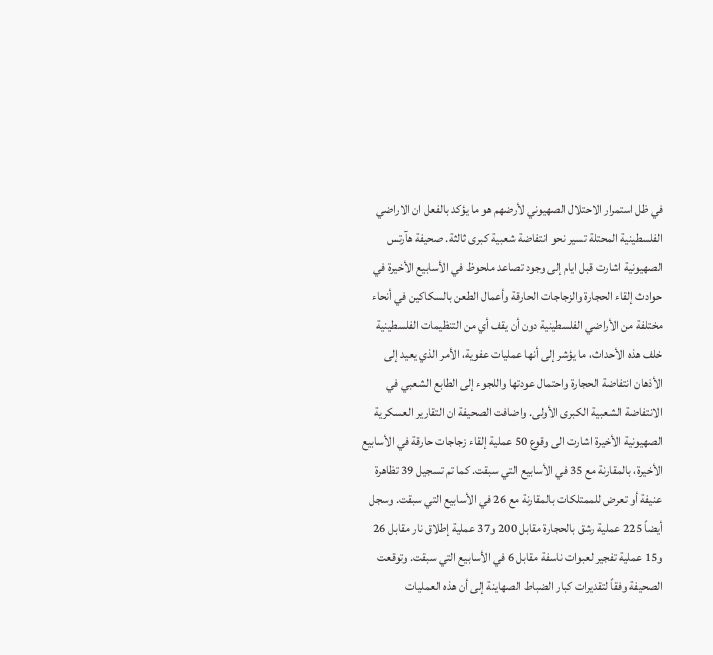في ظل استمرار الاحتلال الصهيوني لأرضهم هو ما يؤكد بالفعل ان الاراضي الفلسطينية المحتلة تسير نحو انتفاضة شعبية كبرى ثالثة. صحيفة هآرتس الصهيونية اشارت قبل ايام إلى وجود تصاعد ملحوظ في الأسابيع الأخيرة في حوادث إلقاء الحجارة والزجاجات الحارقة وأعمال الطعن بالسكاكين في أنحاء مختلفة من الأراضي الفلسطينية دون أن يقف أي من التنظيمات الفلسطينية خلف هذه الأحداث، ما يؤشر إلى أنها عمليات عفوية، الأمر الذي يعيد إلى الأذهان انتفاضة الحجارة واحتمال عودتها واللجوء إلى الطابع الشعبي في الانتفاضة الشعبية الكبرى الأولى. واضافت الصحيفة ان التقارير العسكرية الصهيونية الأخيرة اشارت الى وقوع 50 عملية إلقاء زجاجات حارقة في الأسابيع الأخيرة، بالمقارنة مع 35 في الأسابيع التي سبقت. كما تم تسجيل 39 تظاهرة عنيفة أو تعرض للممتلكات بالمقارنة مع 26 في الأسابيع التي سبقت. وسجل أيضاً 225 عملية رشق بالحجارة مقابل 200 و37 عملية إطلاق نار مقابل 26 و15 عملية تفجير لعبوات ناسفة مقابل 6 في الأسابيع التي سبقت. وتوقعت الصحيفة وفقاً لتقديرات كبار الضباط الصهاينة إلى أن هذه العمليات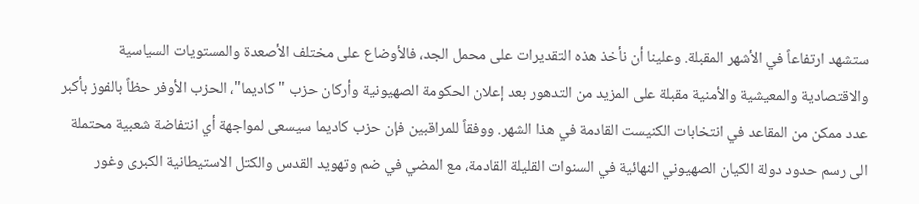ستشهد ارتفاعاً في الأشهر المقبلة. وعلينا أن نأخذ هذه التقديرات على محمل الجد، فالأوضاع على مختلف الأصعدة والمستويات السياسية والاقتصادية والمعيشية والأمنية مقبلة على المزيد من التدهور بعد إعلان الحكومة الصهيونية وأركان حزب "كاديما"، الحزب الأوفر حظاً بالفوز بأكبر عدد ممكن من المقاعد في انتخابات الكنيست القادمة في هذا الشهر. ووفقاً للمراقبين فإن حزب كاديما سيسعى لمواجهة أي انتفاضة شعبية محتملة الى رسم حدود دولة الكيان الصهيوني النهائية في السنوات القليلة القادمة، مع المضي في ضم وتهويد القدس والكتل الاستيطانية الكبرى وغور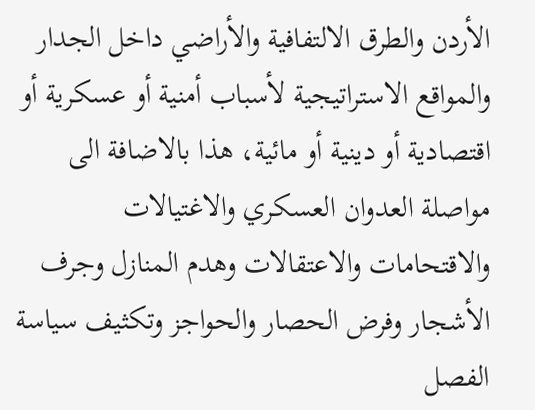الأردن والطرق الالتفافية والأراضي داخل الجدار والمواقع الاستراتيجية لأسباب أمنية أو عسكرية أو اقتصادية أو دينية أو مائية، هذا بالاضافة الى مواصلة العدوان العسكري والاغتيالات والاقتحامات والاعتقالات وهدم المنازل وجرف الأشجار وفرض الحصار والحواجز وتكثيف سياسة الفصل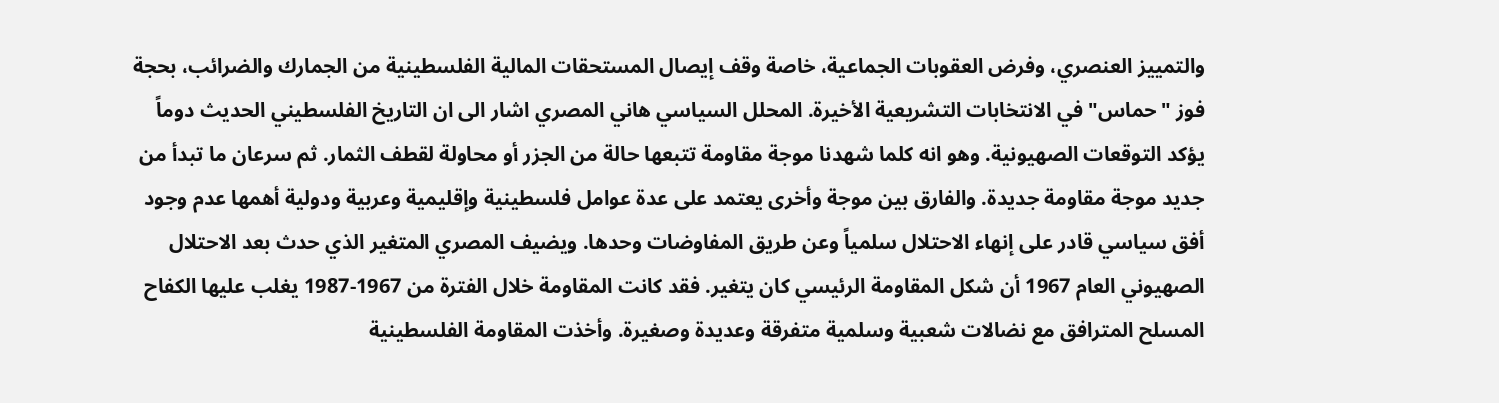والتمييز العنصري، وفرض العقوبات الجماعية، خاصة وقف إيصال المستحقات المالية الفلسطينية من الجمارك والضرائب، بحجة فوز "حماس" في الانتخابات التشريعية الأخيرة. المحلل السياسي هاني المصري اشار الى ان التاريخ الفلسطيني الحديث دوماً يؤكد التوقعات الصهيونية. وهو انه كلما شهدنا موجة مقاومة تتبعها حالة من الجزر أو محاولة لقطف الثمار. ثم سرعان ما تبدأ من جديد موجة مقاومة جديدة. والفارق بين موجة وأخرى يعتمد على عدة عوامل فلسطينية وإقليمية وعربية ودولية أهمها عدم وجود أفق سياسي قادر على إنهاء الاحتلال سلمياً وعن طريق المفاوضات وحدها. ويضيف المصري المتغير الذي حدث بعد الاحتلال الصهيوني العام 1967 أن شكل المقاومة الرئيسي كان يتغير. فقد كانت المقاومة خلال الفترة من 1967-1987 يغلب عليها الكفاح المسلح المترافق مع نضالات شعبية وسلمية متفرقة وعديدة وصغيرة. وأخذت المقاومة الفلسطينية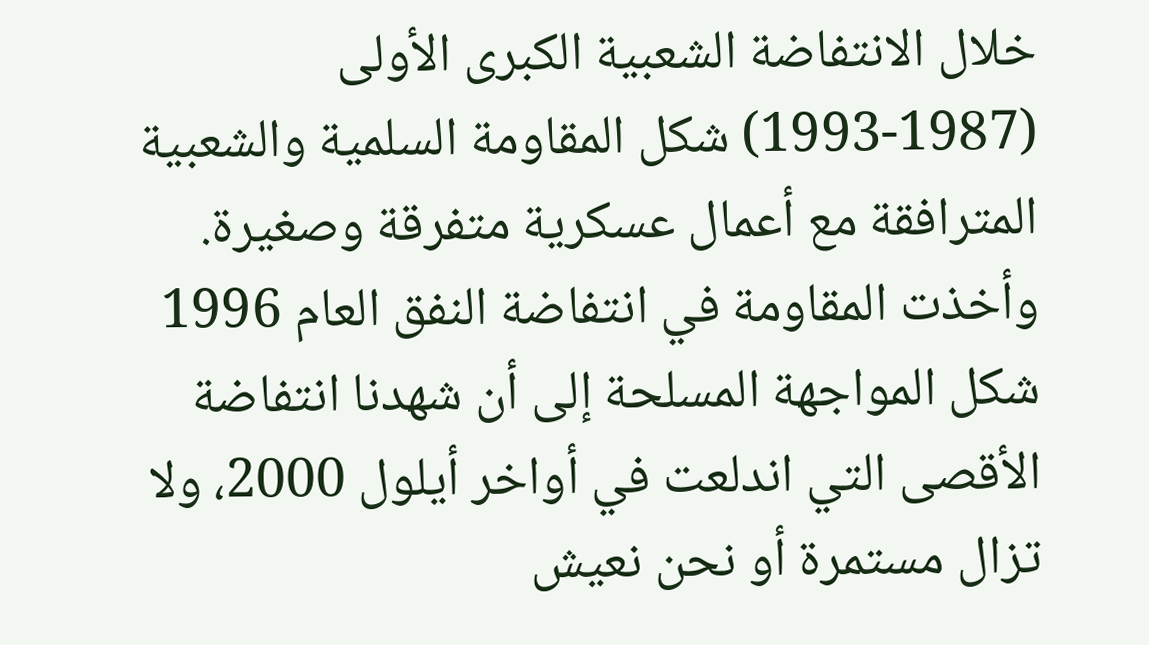خلال الانتفاضة الشعبية الكبرى الأولى (1987-1993) شكل المقاومة السلمية والشعبية المترافقة مع أعمال عسكرية متفرقة وصغيرة. وأخذت المقاومة في انتفاضة النفق العام 1996 شكل المواجهة المسلحة إلى أن شهدنا انتفاضة الأقصى التي اندلعت في أواخر أيلول 2000، ولا تزال مستمرة أو نحن نعيش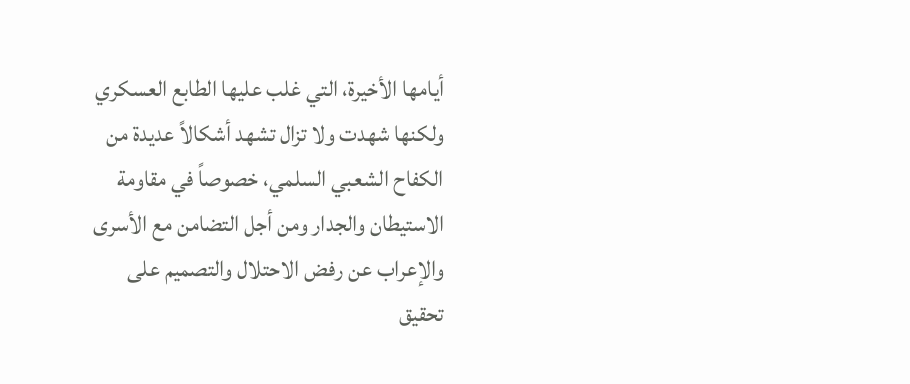أيامها الأخيرة، التي غلب عليها الطابع العسكري ولكنها شهدت ولا تزال تشهد أشكالاً عديدة من الكفاح الشعبي السلمي، خصوصاً في مقاومة الاستيطان والجدار ومن أجل التضامن مع الأسرى والإعراب عن رفض الاحتلال والتصميم على تحقيق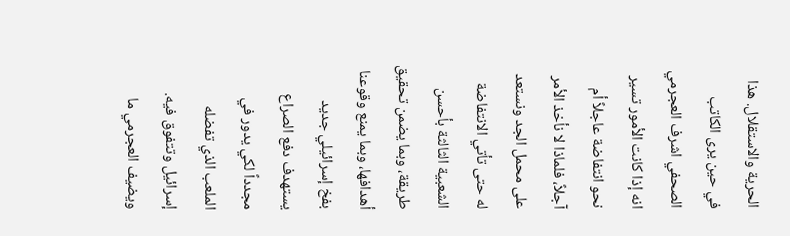الحرية والاستقلال. هذا في حين يرى الكاتب الصحفي اشرف العجرمي انه إذا كانت الأمور تسير نحو انتفاضة عاجلاً أم آجلاً، فلماذا لا نأخذ الأمر على محمل الجد ونستعد له حتى تأتي الانتفاضة الشعبية الثالثة بأحسن طريقة، وبما يضمن تحقيق أهدافها، وبما يمنع وقوعنا بفخ إسرائيلي جديد يستهدف دفع الصراع مجدداً لكي يدور في الملعب الذي تفضله إسرائيل وتتفوق فيه. ويضيف العجرمي ما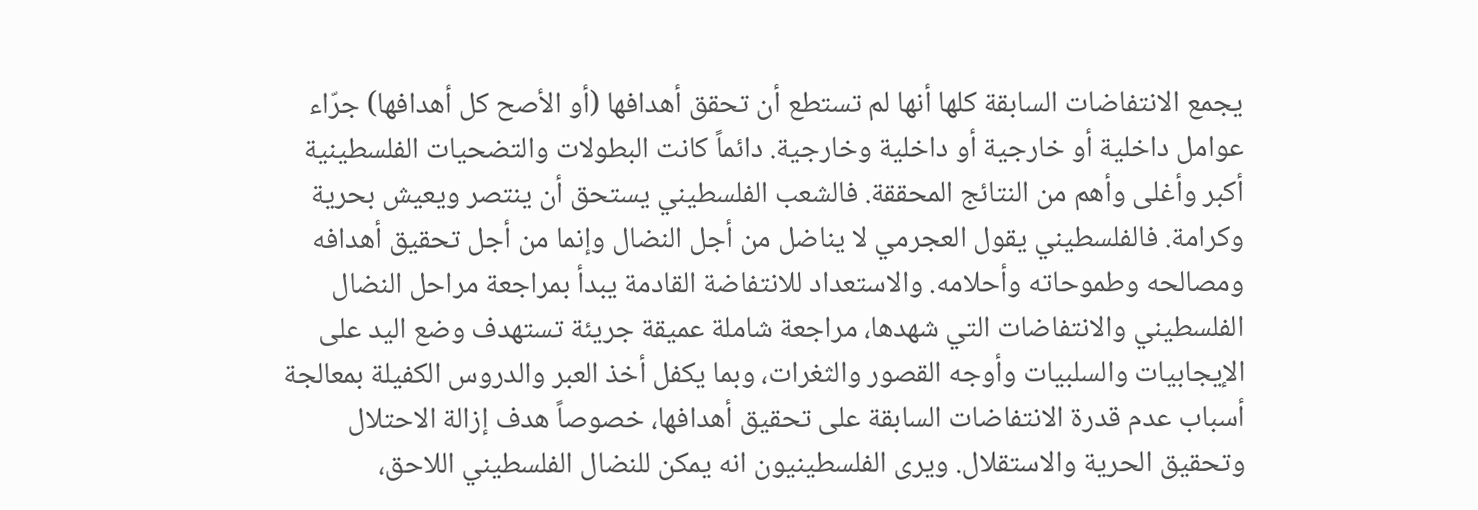يجمع الانتفاضات السابقة كلها أنها لم تستطع أن تحقق أهدافها (أو الأصح كل أهدافها) جرّاء عوامل داخلية أو خارجية أو داخلية وخارجية. دائماً كانت البطولات والتضحيات الفلسطينية أكبر وأغلى وأهم من النتائج المحققة. فالشعب الفلسطيني يستحق أن ينتصر ويعيش بحرية وكرامة. فالفلسطيني يقول العجرمي لا يناضل من أجل النضال وإنما من أجل تحقيق أهدافه ومصالحه وطموحاته وأحلامه. والاستعداد للانتفاضة القادمة يبدأ بمراجعة مراحل النضال الفلسطيني والانتفاضات التي شهدها، مراجعة شاملة عميقة جريئة تستهدف وضع اليد على الإيجابيات والسلبيات وأوجه القصور والثغرات، وبما يكفل أخذ العبر والدروس الكفيلة بمعالجة أسباب عدم قدرة الانتفاضات السابقة على تحقيق أهدافها، خصوصاً هدف إزالة الاحتلال وتحقيق الحرية والاستقلال. ويرى الفلسطينيون انه يمكن للنضال الفلسطيني اللاحق،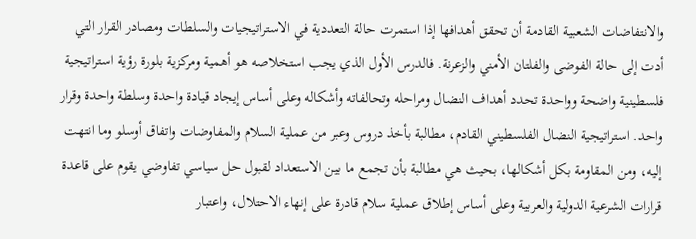والانتفاضات الشعبية القادمة أن تحقق أهدافها إذا استمرت حالة التعددية في الاستراتيجيات والسلطات ومصادر القرار التي أدت إلى حالة الفوضى والفلتان الأمني والزعرنة. فالدرس الأول الذي يجب استخلاصه هو أهمية ومركزية بلورة رؤية استراتيجية فلسطينية واضحة وواحدة تحدد أهداف النضال ومراحله وتحالفاته وأشكاله وعلى أساس إيجاد قيادة واحدة وسلطة واحدة وقرار واحد. استراتيجية النضال الفلسطيني القادم، مطالبة بأخذ دروس وعبر من عملية السلام والمفاوضات واتفاق أوسلو وما انتهت إليه، ومن المقاومة بكل أشكالها، بحيث هي مطالبة بأن تجمع ما بين الاستعداد لقبول حل سياسي تفاوضي يقوم على قاعدة قرارات الشرعية الدولية والعربية وعلى أساس إطلاق عملية سلام قادرة على إنهاء الاحتلال، واعتبار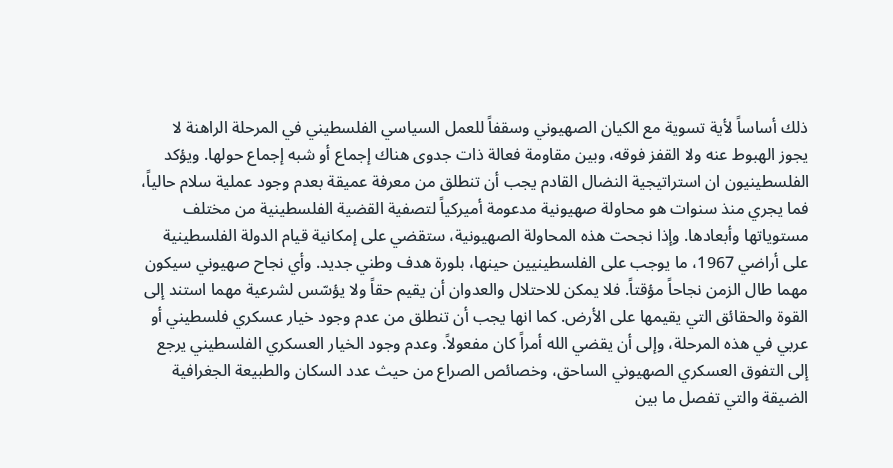ذلك أساساً لأية تسوية مع الكيان الصهيوني وسقفاً للعمل السياسي الفلسطيني في المرحلة الراهنة لا يجوز الهبوط عنه ولا القفز فوقه، وبين مقاومة فعالة ذات جدوى هناك إجماع أو شبه إجماع حولها. ويؤكد الفلسطينيون ان استراتيجية النضال القادم يجب أن تنطلق من معرفة عميقة بعدم وجود عملية سلام حالياً، فما يجري منذ سنوات هو محاولة صهيونية مدعومة أميركياً لتصفية القضية الفلسطينية من مختلف مستوياتها وأبعادها. وإذا نجحت هذه المحاولة الصهيونية، ستقضي على إمكانية قيام الدولة الفلسطينية على أراضي 1967، ما يوجب على الفلسطينيين حينها، بلورة هدف وطني جديد. وأي نجاح صهيوني سيكون مهما طال الزمن نجاحاً مؤقتاً. فلا يمكن للاحتلال والعدوان أن يقيم حقاً ولا يؤسّس لشرعية مهما استند إلى القوة والحقائق التي يقيمها على الأرض. كما انها يجب أن تنطلق من عدم وجود خيار عسكري فلسطيني أو عربي في هذه المرحلة، وإلى أن يقضي الله أمراً كان مفعولاً. وعدم وجود الخيار العسكري الفلسطيني يرجع إلى التفوق العسكري الصهيوني الساحق، وخصائص الصراع من حيث عدد السكان والطبيعة الجغرافية الضيقة والتي تفصل ما بين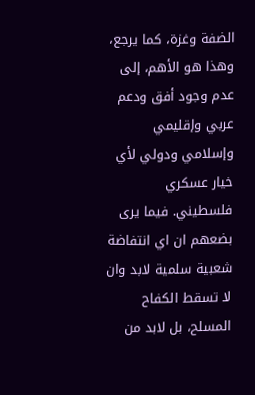الضفة وغزة، كما يرجع، وهذا هو الأهم، إلى عدم وجود أفق ودعم عربي وإقليمي وإسلامي ودولي لأي خيار عسكري فلسطيني. فيما يرى بضعهم ان اي انتفاضة شعبية سلمية لابد وان لا تسقط الكفاح المسلح، بل لابد من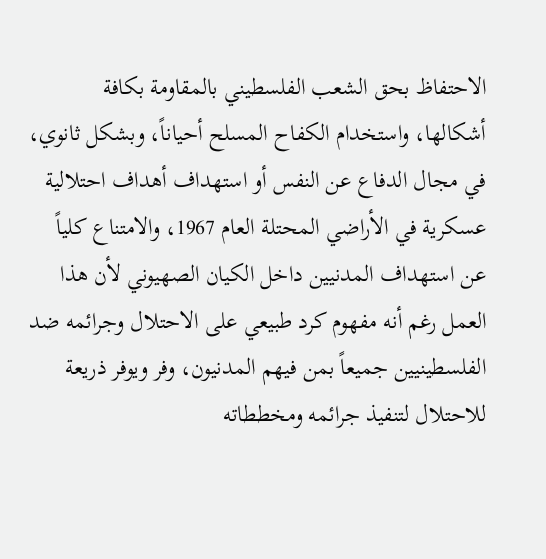الاحتفاظ بحق الشعب الفلسطيني بالمقاومة بكافة أشكالها، واستخدام الكفاح المسلح أحياناً، وبشكل ثانوي، في مجال الدفاع عن النفس أو استهداف أهداف احتلالية عسكرية في الأراضي المحتلة العام 1967، والامتناع كلياً عن استهداف المدنيين داخل الكيان الصهيوني لأن هذا العمل رغم أنه مفهوم كرد طبيعي على الاحتلال وجرائمه ضد الفلسطينيين جميعاً بمن فيهم المدنيون، وفر ويوفر ذريعة للاحتلال لتنفيذ جرائمه ومخططاته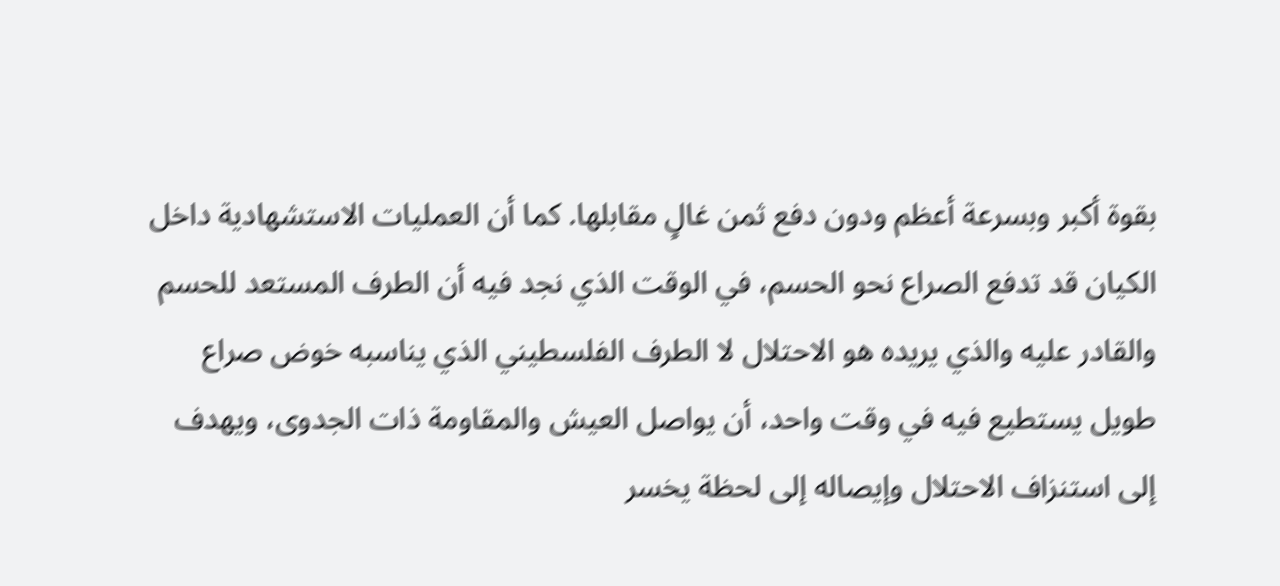بقوة أكبر وبسرعة أعظم ودون دفع ثمن غالٍ مقابلها. كما أن العمليات الاستشهادية داخل الكيان قد تدفع الصراع نحو الحسم، في الوقت الذي نجد فيه أن الطرف المستعد للحسم والقادر عليه والذي يريده هو الاحتلال لا الطرف الفلسطيني الذي يناسبه خوض صراع طويل يستطيع فيه في وقت واحد، أن يواصل العيش والمقاومة ذات الجدوى، ويهدف إلى استنزاف الاحتلال وإيصاله إلى لحظة يخسر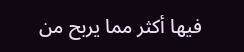فيها أكثر مما يربح من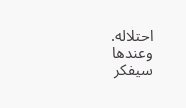احتلاله. وعندها سيفكر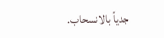جدياً بالانسحاب.